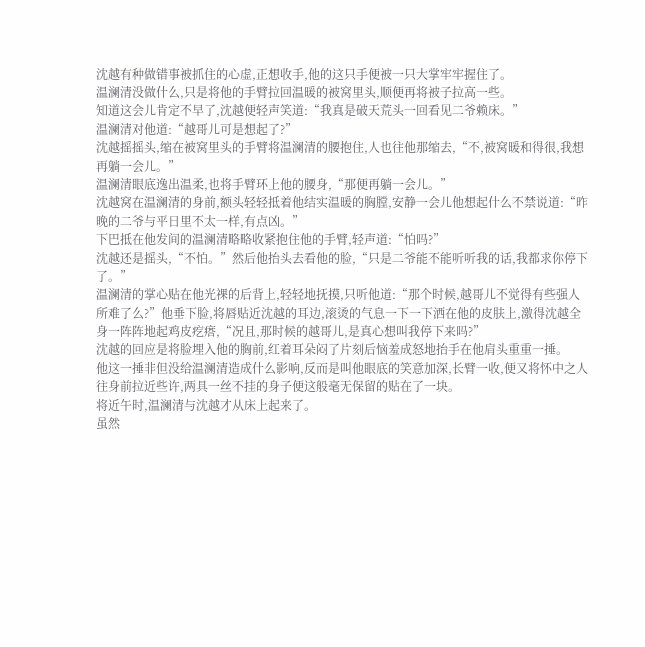沈越有种做错事被抓住的心虚,正想收手,他的这只手便被一只大掌牢牢握住了。
温澜清没做什么,只是将他的手臂拉回温暖的被窝里头,顺便再将被子拉高一些。
知道这会儿肯定不早了,沈越便轻声笑道:“我真是破天荒头一回看见二爷赖床。”
温澜清对他道:“越哥儿可是想起了?”
沈越摇摇头,缩在被窝里头的手臂将温澜清的腰抱住,人也往他那缩去,“不,被窝暖和得很,我想再躺一会儿。”
温澜清眼底逸出温柔,也将手臂环上他的腰身,“那便再躺一会儿。”
沈越窝在温澜清的身前,额头轻轻抵着他结实温暖的胸膛,安静一会儿他想起什么不禁说道:“昨晚的二爷与平日里不太一样,有点凶。”
下巴抵在他发间的温澜清略略收紧抱住他的手臂,轻声道:“怕吗?”
沈越还是摇头,“不怕。”然后他抬头去看他的脸,“只是二爷能不能听听我的话,我都求你停下了。”
温澜清的掌心贴在他光祼的后背上,轻轻地抚摸,只听他道:“那个时候,越哥儿不觉得有些强人所难了么?”他垂下脸,将唇贴近沈越的耳边,滚烫的气息一下一下洒在他的皮肤上,激得沈越全身一阵阵地起鸡皮疙瘩,“况且,那时候的越哥儿,是真心想叫我停下来吗?”
沈越的回应是将脸埋入他的胸前,红着耳朵闷了片刻后恼羞成怒地抬手在他肩头重重一捶。
他这一捶非但没给温澜清造成什么影响,反而是叫他眼底的笑意加深,长臂一收,便又将怀中之人往身前拉近些许,两具一丝不挂的身子便这般毫无保留的贴在了一块。
将近午时,温澜清与沈越才从床上起来了。
虽然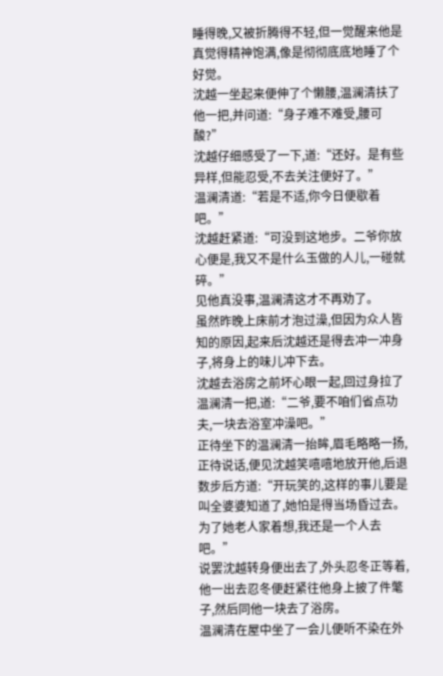睡得晚,又被折腾得不轻,但一觉醒来他是真觉得精神饱满,像是彻彻底底地睡了个好觉。
沈越一坐起来便伸了个懒腰,温澜清扶了他一把,并问道:“身子难不难受,腰可酸?”
沈越仔细感受了一下,道:“还好。是有些异样,但能忍受,不去关注便好了。”
温澜清道:“若是不适,你今日便歇着吧。”
沈越赶紧道:“可没到这地步。二爷你放心便是,我又不是什么玉做的人儿,一碰就碎。”
见他真没事,温澜清这才不再劝了。
虽然昨晚上床前才泡过澡,但因为众人皆知的原因,起来后沈越还是得去冲一冲身子,将身上的味儿冲下去。
沈越去浴房之前坏心眼一起,回过身拉了温澜清一把,道:“二爷,要不咱们省点功夫,一块去浴室冲澡吧。”
正待坐下的温澜清一抬眸,眉毛略略一扬,正待说话,便见沈越笑嘻嘻地放开他,后退数步后方道:“开玩笑的,这样的事儿要是叫全婆婆知道了,她怕是得当场昏过去。为了她老人家着想,我还是一个人去吧。”
说罢沈越转身便出去了,外头忍冬正等着,他一出去忍冬便赶紧往他身上披了件氅子,然后同他一块去了浴房。
温澜清在屋中坐了一会儿便听不染在外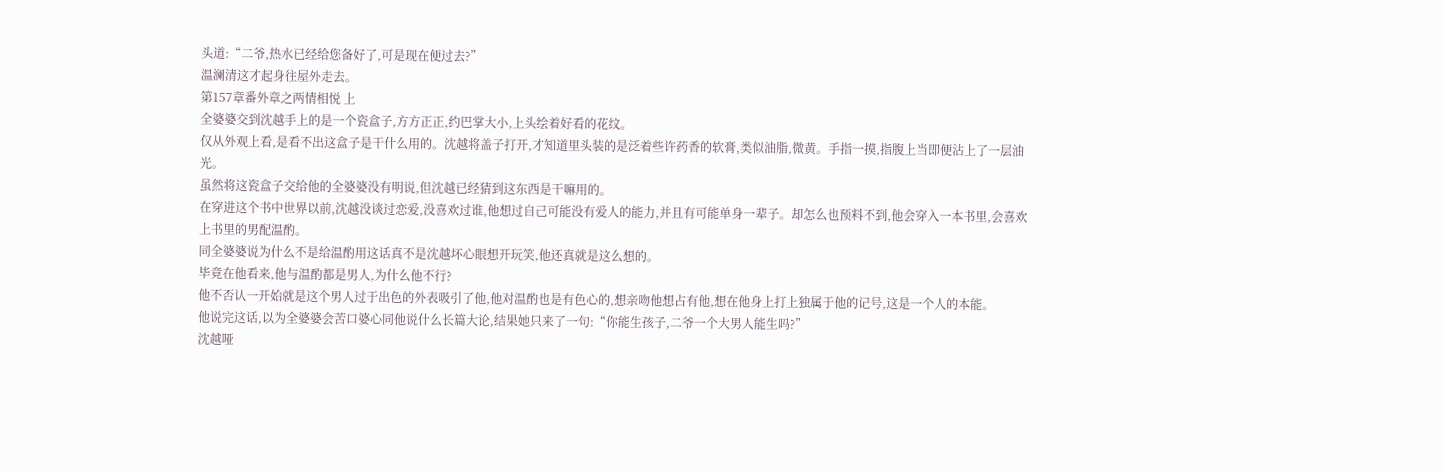头道:“二爷,热水已经给您备好了,可是现在便过去?”
温澜清这才起身往屋外走去。
第157章番外章之两情相悦 上
全婆婆交到沈越手上的是一个瓷盒子,方方正正,约巴掌大小,上头绘着好看的花纹。
仅从外观上看,是看不出这盒子是干什么用的。沈越将盖子打开,才知道里头装的是泛着些许药香的软膏,类似油脂,微黄。手指一摸,指腹上当即便沾上了一层油光。
虽然将这瓷盒子交给他的全婆婆没有明说,但沈越已经猜到这东西是干嘛用的。
在穿进这个书中世界以前,沈越没谈过恋爱,没喜欢过谁,他想过自己可能没有爱人的能力,并且有可能单身一辈子。却怎么也预料不到,他会穿入一本书里,会喜欢上书里的男配温酌。
同全婆婆说为什么不是给温酌用这话真不是沈越坏心眼想开玩笑,他还真就是这么想的。
毕竟在他看来,他与温酌都是男人,为什么他不行?
他不否认一开始就是这个男人过于出色的外表吸引了他,他对温酌也是有色心的,想亲吻他想占有他,想在他身上打上独属于他的记号,这是一个人的本能。
他说完这话,以为全婆婆会苦口婆心同他说什么长篇大论,结果她只来了一句:“你能生孩子,二爷一个大男人能生吗?”
沈越哑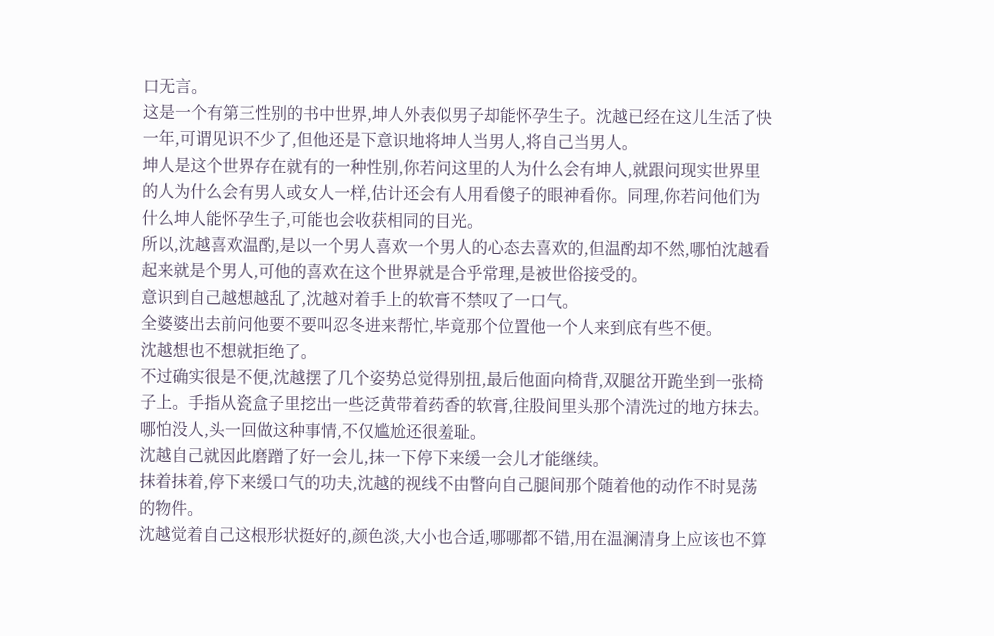口无言。
这是一个有第三性别的书中世界,坤人外表似男子却能怀孕生子。沈越已经在这儿生活了快一年,可谓见识不少了,但他还是下意识地将坤人当男人,将自己当男人。
坤人是这个世界存在就有的一种性别,你若问这里的人为什么会有坤人,就跟问现实世界里的人为什么会有男人或女人一样,估计还会有人用看傻子的眼神看你。同理,你若问他们为什么坤人能怀孕生子,可能也会收获相同的目光。
所以,沈越喜欢温酌,是以一个男人喜欢一个男人的心态去喜欢的,但温酌却不然,哪怕沈越看起来就是个男人,可他的喜欢在这个世界就是合乎常理,是被世俗接受的。
意识到自己越想越乱了,沈越对着手上的软膏不禁叹了一口气。
全婆婆出去前问他要不要叫忍冬进来帮忙,毕竟那个位置他一个人来到底有些不便。
沈越想也不想就拒绝了。
不过确实很是不便,沈越摆了几个姿势总觉得别扭,最后他面向椅背,双腿岔开跪坐到一张椅子上。手指从瓷盒子里挖出一些泛黄带着药香的软膏,往股间里头那个清洗过的地方抹去。
哪怕没人,头一回做这种事情,不仅尴尬还很羞耻。
沈越自己就因此磨蹭了好一会儿,抹一下停下来缓一会儿才能继续。
抹着抹着,停下来缓口气的功夫,沈越的视线不由瞥向自己腿间那个随着他的动作不时晃荡的物件。
沈越觉着自己这根形状挺好的,颜色淡,大小也合适,哪哪都不错,用在温澜清身上应该也不算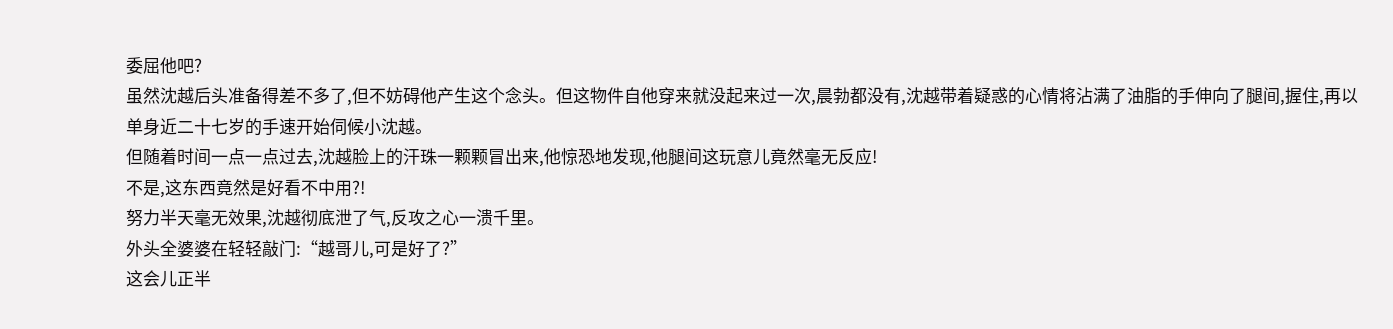委屈他吧?
虽然沈越后头准备得差不多了,但不妨碍他产生这个念头。但这物件自他穿来就没起来过一次,晨勃都没有,沈越带着疑惑的心情将沾满了油脂的手伸向了腿间,握住,再以单身近二十七岁的手速开始伺候小沈越。
但随着时间一点一点过去,沈越脸上的汗珠一颗颗冒出来,他惊恐地发现,他腿间这玩意儿竟然毫无反应!
不是,这东西竟然是好看不中用?!
努力半天毫无效果,沈越彻底泄了气,反攻之心一溃千里。
外头全婆婆在轻轻敲门:“越哥儿,可是好了?”
这会儿正半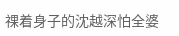祼着身子的沈越深怕全婆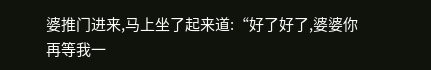婆推门进来,马上坐了起来道:“好了好了,婆婆你再等我一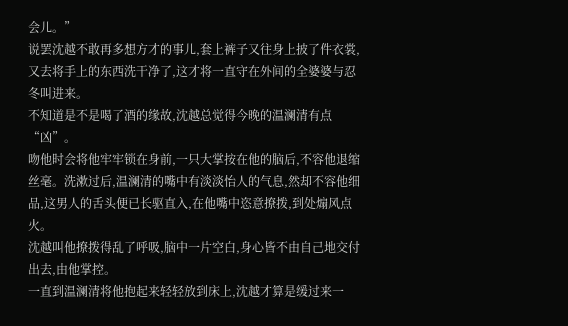会儿。”
说罢沈越不敢再多想方才的事儿,套上裤子又往身上披了件衣裳,又去将手上的东西洗干净了,这才将一直守在外间的全婆婆与忍冬叫进来。
不知道是不是喝了酒的缘故,沈越总觉得今晚的温澜清有点“凶”。
吻他时会将他牢牢锁在身前,一只大掌按在他的脑后,不容他退缩丝毫。洗漱过后,温澜清的嘴中有淡淡怡人的气息,然却不容他细品,这男人的舌头便已长驱直入,在他嘴中恣意撩拨,到处煽风点火。
沈越叫他撩拨得乱了呼吸,脑中一片空白,身心皆不由自己地交付出去,由他掌控。
一直到温澜清将他抱起来轻轻放到床上,沈越才算是缓过来一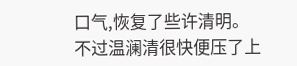口气,恢复了些许清明。
不过温澜清很快便压了上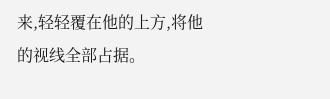来,轻轻覆在他的上方,将他的视线全部占据。